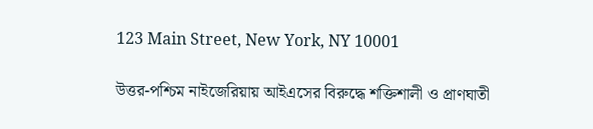123 Main Street, New York, NY 10001

উত্তর-পশ্চিম নাইজেরিয়ায় আইএসের বিরুদ্ধে শক্তিশালী ও প্রাণঘাতী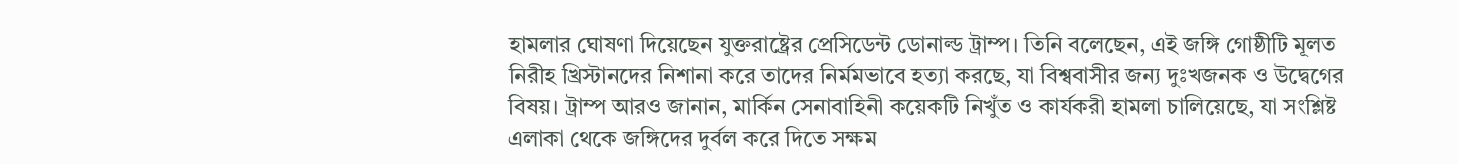হামলার ঘোষণা দিয়েছেন যুক্তরাষ্ট্রের প্রেসিডেন্ট ডোনাল্ড ট্রাম্প। তিনি বলেছেন, এই জঙ্গি গোষ্ঠীটি মূলত নিরীহ খ্রিস্টানদের নিশানা করে তাদের নির্মমভাবে হত্যা করছে, যা বিশ্ববাসীর জন্য দুঃখজনক ও উদ্বেগের বিষয়। ট্রাম্প আরও জানান, মার্কিন সেনাবাহিনী কয়েকটি নিখুঁত ও কার্যকরী হামলা চালিয়েছে, যা সংশ্লিষ্ট এলাকা থেকে জঙ্গিদের দুর্বল করে দিতে সক্ষম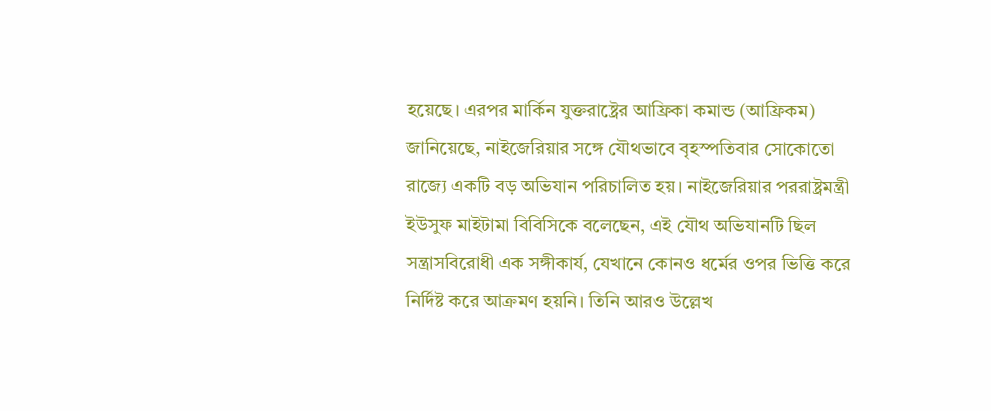হয়েছে। এরপর মার্কিন যুক্তরাষ্ট্রের আফ্রিকা কমান্ড (আফ্রিকম) জানিয়েছে, নাইজেরিয়ার সঙ্গে যৌথভাবে বৃহস্পতিবার সোকোতো রাজ্যে একটি বড় অভিযান পরিচালিত হয়। নাইজেরিয়ার পররাষ্ট্রমন্ত্রী ইউসুফ মাইটামা বিবিসিকে বলেছেন, এই যৌথ অভিযানটি ছিল সন্ত্রাসবিরোধী এক সঙ্গীকার্য, যেখানে কোনও ধর্মের ওপর ভিত্তি করে নির্দিষ্ট করে আক্রমণ হয়নি। তিনি আরও উল্লেখ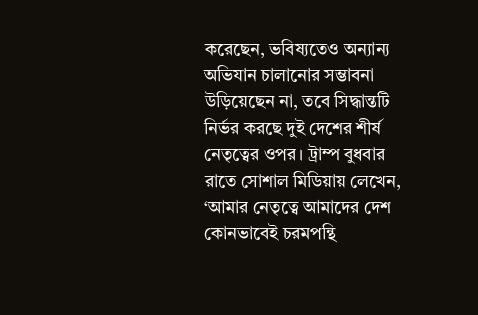করেছেন, ভবিষ্যতেও অন্যান্য অভিযান চালানোর সম্ভাবনা উড়িয়েছেন না, তবে সিদ্ধান্তটি নির্ভর করছে দুই দেশের শীর্ষ নেতৃত্বের ওপর। ট্রাম্প বুধবার রাতে সোশাল মিডিয়ায় লেখেন, ‘আমার নেতৃত্বে আমাদের দেশ কোনভাবেই চরমপন্থি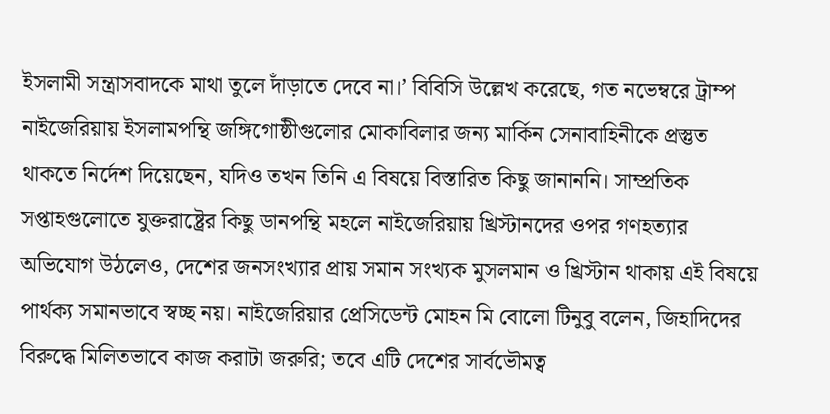ইসলামী সন্ত্রাসবাদকে মাথা তুলে দাঁড়াতে দেবে না।’ বিবিসি উল্লেখ করেছে, গত নভেম্বরে ট্রাম্প নাইজেরিয়ায় ইসলামপন্থি জঙ্গিগোষ্ঠীগুলোর মোকাবিলার জন্য মার্কিন সেনাবাহিনীকে প্রস্তুত থাকতে নির্দেশ দিয়েছেন, যদিও তখন তিনি এ বিষয়ে বিস্তারিত কিছু জানাননি। সাম্প্রতিক সপ্তাহগুলোতে যুক্তরাষ্ট্রের কিছু ডানপন্থি মহলে নাইজেরিয়ায় খ্রিস্টানদের ওপর গণহত্যার অভিযোগ উঠলেও, দেশের জনসংখ্যার প্রায় সমান সংখ্যক মুসলমান ও খ্রিস্টান থাকায় এই বিষয়ে পার্থক্য সমানভাবে স্বচ্ছ নয়। নাইজেরিয়ার প্রেসিডেন্ট মোহন মি বোলো টিনুবু বলেন, জিহাদিদের বিরুদ্ধে মিলিতভাবে কাজ করাটা জরুরি; তবে এটি দেশের সার্বভৌমত্ব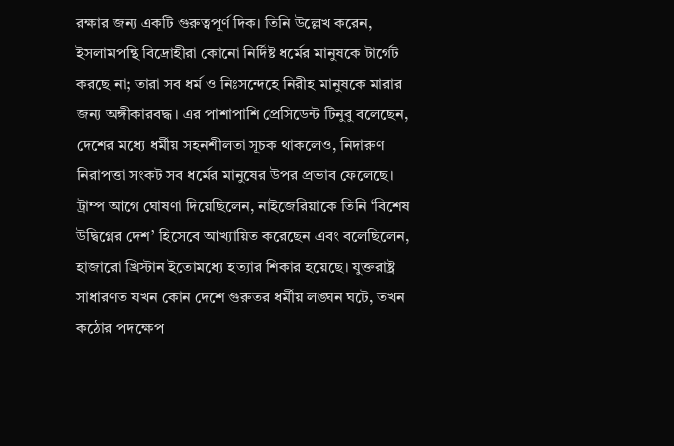রক্ষার জন্য একটি গুরুত্বপূর্ণ দিক। তিনি উল্লেখ করেন, ইসলামপন্থি বিদ্রোহীরা কোনো নির্দিষ্ট ধর্মের মানুষকে টার্গেট করছে না; তারা সব ধর্ম ও নিঃসন্দেহে নিরীহ মানুষকে মারার জন্য অঙ্গীকারবদ্ধ। এর পাশাপাশি প্রেসিডেন্ট টিনুবু বলেছেন, দেশের মধ্যে ধর্মীয় সহনশীলতা সূচক থাকলেও, নিদারুণ নিরাপত্তা সংকট সব ধর্মের মানুষের উপর প্রভাব ফেলেছে। ট্রাম্প আগে ঘোষণা দিয়েছিলেন, নাইজেরিয়াকে তিনি ‘বিশেষ উদ্বিগ্নের দেশ’ হিসেবে আখ্যায়িত করেছেন এবং বলেছিলেন, হাজারো খ্রিস্টান ইতোমধ্যে হত্যার শিকার হয়েছে। যুক্তরাষ্ট্র সাধারণত যখন কোন দেশে গুরুতর ধর্মীয় লঙ্ঘন ঘটে, তখন কঠোর পদক্ষেপ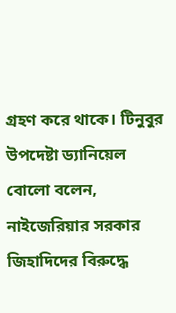গ্রহণ করে থাকে। টিনুবুর উপদেষ্টা ড্যানিয়েল বোলো বলেন, নাইজেরিয়ার সরকার জিহাদিদের বিরুদ্ধে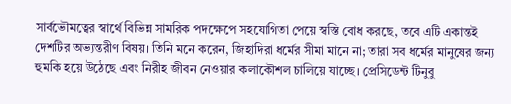সার্বভৌমত্বের স্বার্থে বিভিন্ন সামরিক পদক্ষেপে সহযোগিতা পেয়ে স্বস্তি বোধ করছে, তবে এটি একান্তই দেশটির অভ্যন্তরীণ বিষয়। তিনি মনে করেন, জিহাদিরা ধর্মের সীমা মানে না; তারা সব ধর্মের মানুষের জন্য হুমকি হয়ে উঠেছে এবং নিরীহ জীবন নেওয়ার কলাকৌশল চালিয়ে যাচ্ছে। প্রেসিডেন্ট টিনুবু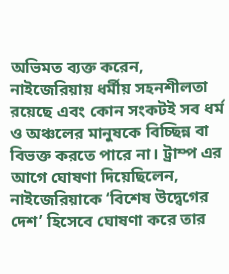অভিমত ব্যক্ত করেন, নাইজেরিয়ায় ধর্মীয় সহনশীলতা রয়েছে এবং কোন সংকটই সব ধর্ম ও অঞ্চলের মানুষকে বিচ্ছিন্ন বা বিভক্ত করতে পারে না। ট্রাম্প এর আগে ঘোষণা দিয়েছিলেন, নাইজেরিয়াকে ‘বিশেষ উদ্বেগের দেশ’ হিসেবে ঘোষণা করে তার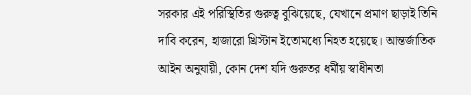সরকার এই পরিস্থিতির গুরুত্ব বুঝিয়েছে, যেখানে প্রমাণ ছাড়াই তিনি দাবি করেন, হাজারো খ্রিস্টান ইতোমধ্যে নিহত হয়েছে। আন্তর্জাতিক আইন অনুযায়ী, কোন দেশ যদি গুরুতর ধর্মীয় স্বাধীনতা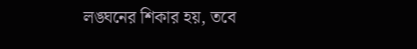লঙ্ঘনের শিকার হয়, তবে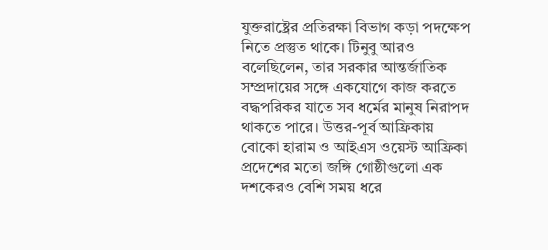যুক্তরাষ্ট্রের প্রতিরক্ষা বিভাগ কড়া পদক্ষেপ নিতে প্রস্তুত থাকে। টিনুবু আরও বলেছিলেন, তার সরকার আন্তর্জাতিক সম্প্রদায়ের সঙ্গে একযোগে কাজ করতে বদ্ধপরিকর যাতে সব ধর্মের মানুষ নিরাপদ থাকতে পারে। উত্তর-পূর্ব আফ্রিকায় বোকো হারাম ও আইএস ওয়েস্ট আফ্রিকা প্রদেশের মতো জঙ্গি গোষ্ঠীগুলো এক দশকেরও বেশি সময় ধরে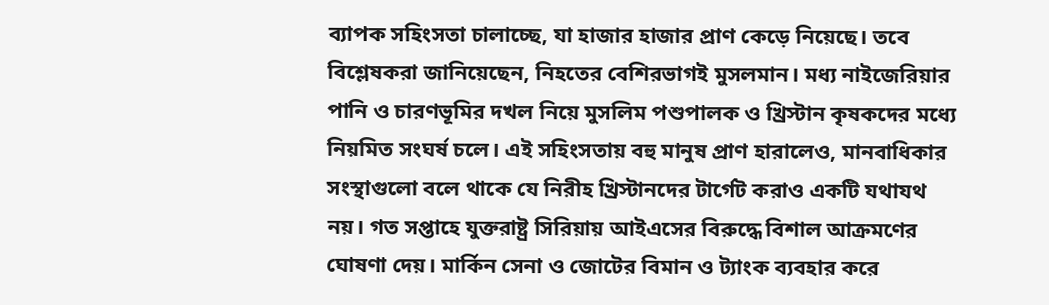ব্যাপক সহিংসতা চালাচ্ছে, যা হাজার হাজার প্রাণ কেড়ে নিয়েছে। তবে বিশ্লেষকরা জানিয়েছেন, নিহতের বেশিরভাগই মুসলমান। মধ্য নাইজেরিয়ার পানি ও চারণভূমির দখল নিয়ে মুসলিম পশুপালক ও খ্রিস্টান কৃষকদের মধ্যে নিয়মিত সংঘর্ষ চলে। এই সহিংসতায় বহু মানুষ প্রাণ হারালেও, মানবাধিকার সংস্থাগুলো বলে থাকে যে নিরীহ খ্রিস্টানদের টার্গেট করাও একটি যথাযথ নয়। গত সপ্তাহে যুক্তরাষ্ট্র সিরিয়ায় আইএসের বিরুদ্ধে বিশাল আক্রমণের ঘোষণা দেয়। মার্কিন সেনা ও জোটের বিমান ও ট্যাংক ব্যবহার করে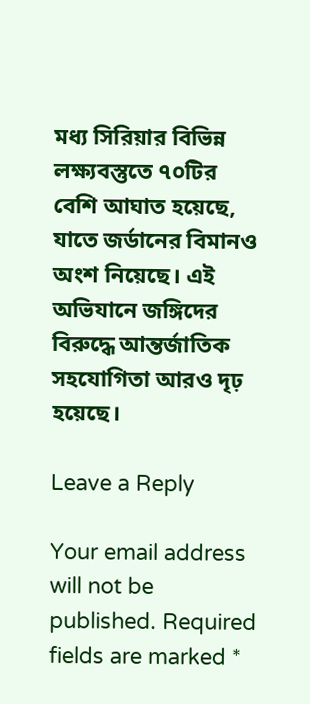মধ্য সিরিয়ার বিভিন্ন লক্ষ্যবস্তুতে ৭০টির বেশি আঘাত হয়েছে, যাতে জর্ডানের বিমানও অংশ নিয়েছে। এই অভিযানে জঙ্গিদের বিরুদ্ধে আন্তর্জাতিক সহযোগিতা আরও দৃঢ় হয়েছে।

Leave a Reply

Your email address will not be published. Required fields are marked *